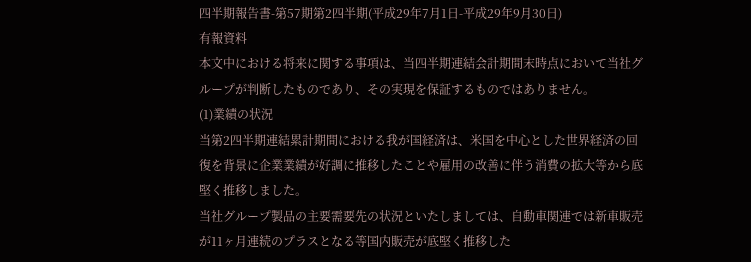四半期報告書-第57期第2四半期(平成29年7月1日-平成29年9月30日)
有報資料
本文中における将来に関する事項は、当四半期連結会計期間末時点において当社グループが判断したものであり、その実現を保証するものではありません。
(1)業績の状況
当第2四半期連結累計期間における我が国経済は、米国を中心とした世界経済の回復を背景に企業業績が好調に推移したことや雇用の改善に伴う消費の拡大等から底堅く推移しました。
当社グループ製品の主要需要先の状況といたしましては、自動車関連では新車販売が11ヶ月連続のプラスとなる等国内販売が底堅く推移した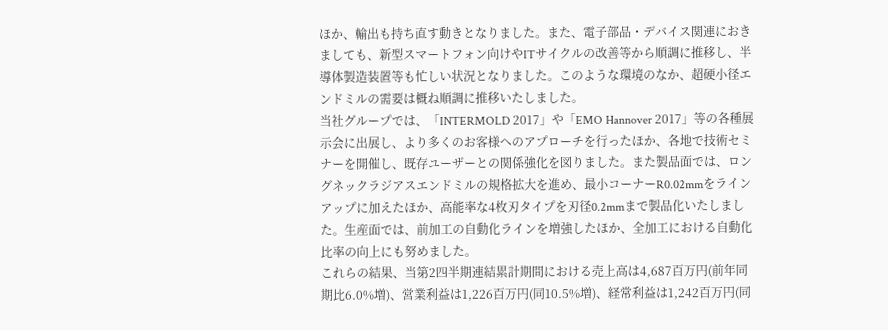ほか、輸出も持ち直す動きとなりました。また、電子部品・デバイス関連におきましても、新型スマートフォン向けやITサイクルの改善等から順調に推移し、半導体製造装置等も忙しい状況となりました。このような環境のなか、超硬小径エンドミルの需要は概ね順調に推移いたしました。
当社グループでは、「INTERMOLD 2017」や「EMO Hannover 2017」等の各種展示会に出展し、より多くのお客様へのアプローチを行ったほか、各地で技術セミナーを開催し、既存ユーザーとの関係強化を図りました。また製品面では、ロングネックラジアスエンドミルの規格拡大を進め、最小コーナーR0.02mmをラインアップに加えたほか、高能率な4枚刃タイプを刃径0.2mmまで製品化いたしました。生産面では、前加工の自動化ラインを増強したほか、全加工における自動化比率の向上にも努めました。
これらの結果、当第2四半期連結累計期間における売上高は4,687百万円(前年同期比6.0%増)、営業利益は1,226百万円(同10.5%増)、経常利益は1,242百万円(同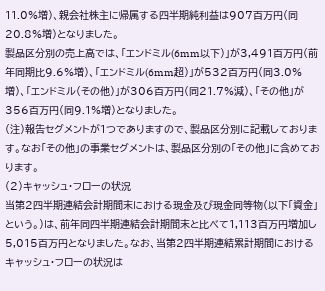11.0%増)、親会社株主に帰属する四半期純利益は907百万円(同20.8%増)となりました。
製品区分別の売上高では、「エンドミル(6mm以下)」が3,491百万円(前年同期比9.6%増)、「エンドミル(6mm超)」が532百万円(同3.0%増)、「エンドミル(その他)」が306百万円(同21.7%減)、「その他」が356百万円(同9.1%増)となりました。
(注)報告セグメントが1つでありますので、製品区分別に記載しております。なお「その他」の事業セグメントは、製品区分別の「その他」に含めております。
(2)キャッシュ・フローの状況
当第2四半期連結会計期間末における現金及び現金同等物(以下「資金」という。)は、前年同四半期連結会計期間末と比べて1,113百万円増加し5,015百万円となりました。なお、当第2四半期連結累計期間におけるキャッシュ・フローの状況は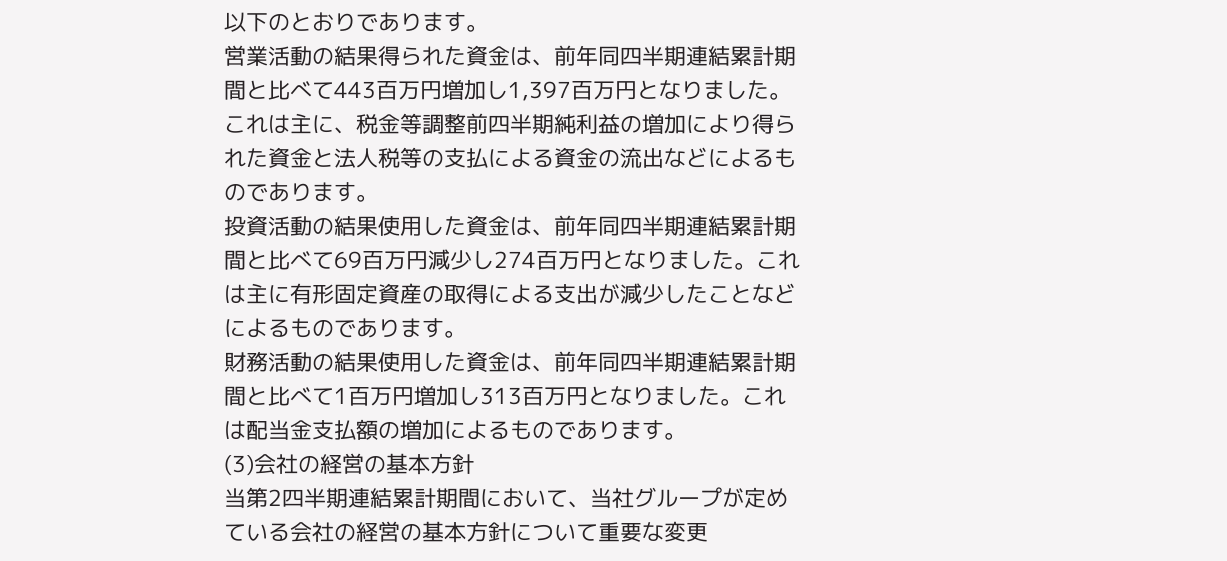以下のとおりであります。
営業活動の結果得られた資金は、前年同四半期連結累計期間と比べて443百万円増加し1,397百万円となりました。これは主に、税金等調整前四半期純利益の増加により得られた資金と法人税等の支払による資金の流出などによるものであります。
投資活動の結果使用した資金は、前年同四半期連結累計期間と比べて69百万円減少し274百万円となりました。これは主に有形固定資産の取得による支出が減少したことなどによるものであります。
財務活動の結果使用した資金は、前年同四半期連結累計期間と比べて1百万円増加し313百万円となりました。これは配当金支払額の増加によるものであります。
(3)会社の経営の基本方針
当第2四半期連結累計期間において、当社グループが定めている会社の経営の基本方針について重要な変更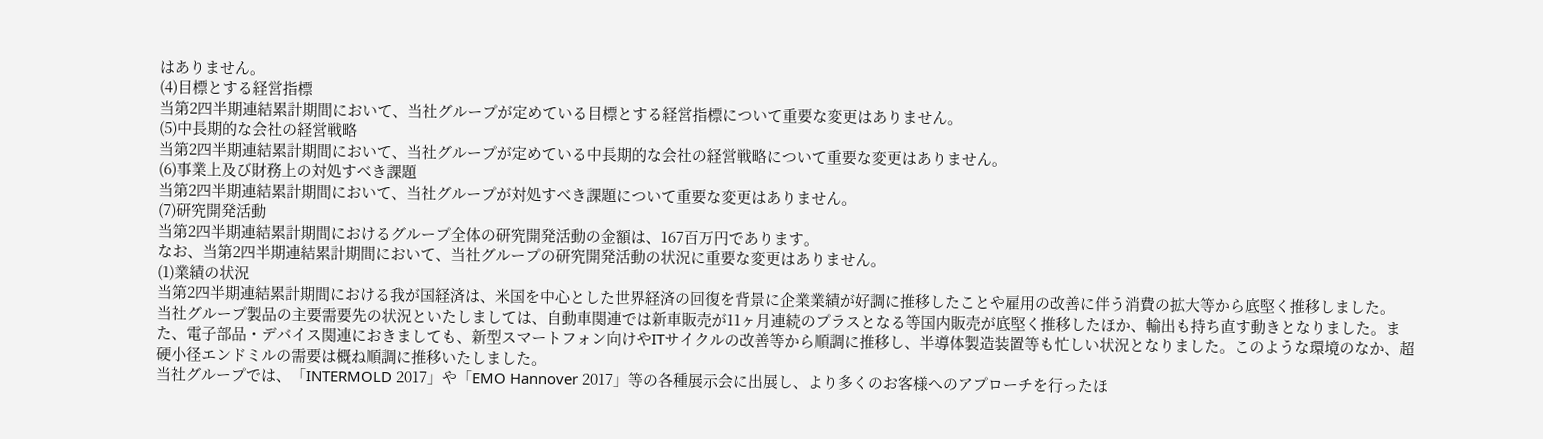はありません。
(4)目標とする経営指標
当第2四半期連結累計期間において、当社グループが定めている目標とする経営指標について重要な変更はありません。
(5)中長期的な会社の経営戦略
当第2四半期連結累計期間において、当社グループが定めている中長期的な会社の経営戦略について重要な変更はありません。
(6)事業上及び財務上の対処すべき課題
当第2四半期連結累計期間において、当社グループが対処すべき課題について重要な変更はありません。
(7)研究開発活動
当第2四半期連結累計期間におけるグループ全体の研究開発活動の金額は、167百万円であります。
なお、当第2四半期連結累計期間において、当社グループの研究開発活動の状況に重要な変更はありません。
(1)業績の状況
当第2四半期連結累計期間における我が国経済は、米国を中心とした世界経済の回復を背景に企業業績が好調に推移したことや雇用の改善に伴う消費の拡大等から底堅く推移しました。
当社グループ製品の主要需要先の状況といたしましては、自動車関連では新車販売が11ヶ月連続のプラスとなる等国内販売が底堅く推移したほか、輸出も持ち直す動きとなりました。また、電子部品・デバイス関連におきましても、新型スマートフォン向けやITサイクルの改善等から順調に推移し、半導体製造装置等も忙しい状況となりました。このような環境のなか、超硬小径エンドミルの需要は概ね順調に推移いたしました。
当社グループでは、「INTERMOLD 2017」や「EMO Hannover 2017」等の各種展示会に出展し、より多くのお客様へのアプローチを行ったほ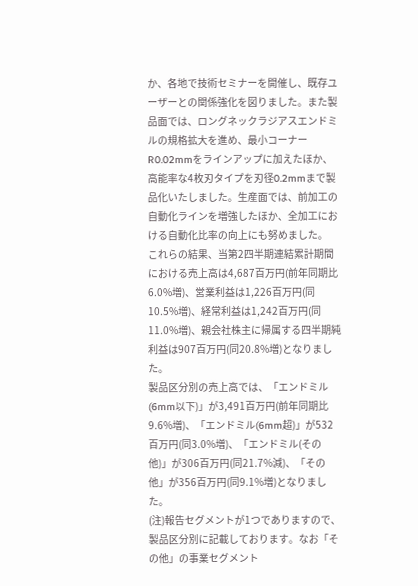か、各地で技術セミナーを開催し、既存ユーザーとの関係強化を図りました。また製品面では、ロングネックラジアスエンドミルの規格拡大を進め、最小コーナーR0.02mmをラインアップに加えたほか、高能率な4枚刃タイプを刃径0.2mmまで製品化いたしました。生産面では、前加工の自動化ラインを増強したほか、全加工における自動化比率の向上にも努めました。
これらの結果、当第2四半期連結累計期間における売上高は4,687百万円(前年同期比6.0%増)、営業利益は1,226百万円(同10.5%増)、経常利益は1,242百万円(同11.0%増)、親会社株主に帰属する四半期純利益は907百万円(同20.8%増)となりました。
製品区分別の売上高では、「エンドミル(6mm以下)」が3,491百万円(前年同期比9.6%増)、「エンドミル(6mm超)」が532百万円(同3.0%増)、「エンドミル(その他)」が306百万円(同21.7%減)、「その他」が356百万円(同9.1%増)となりました。
(注)報告セグメントが1つでありますので、製品区分別に記載しております。なお「その他」の事業セグメント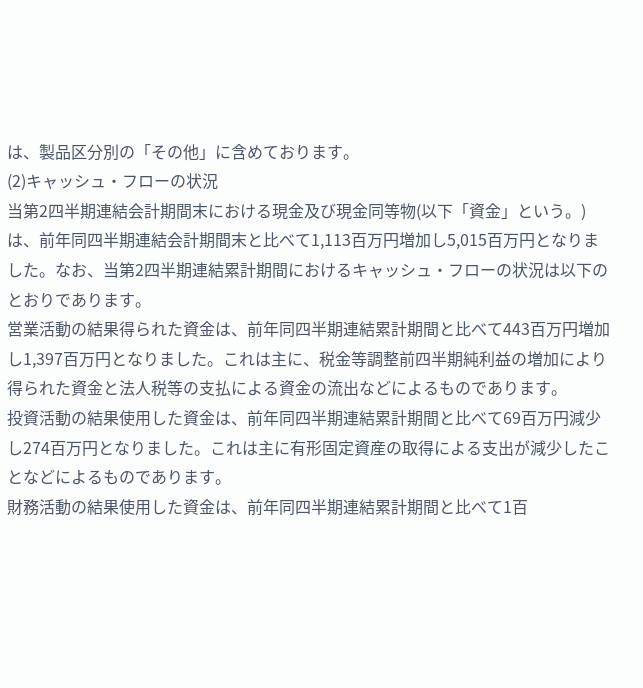は、製品区分別の「その他」に含めております。
(2)キャッシュ・フローの状況
当第2四半期連結会計期間末における現金及び現金同等物(以下「資金」という。)は、前年同四半期連結会計期間末と比べて1,113百万円増加し5,015百万円となりました。なお、当第2四半期連結累計期間におけるキャッシュ・フローの状況は以下のとおりであります。
営業活動の結果得られた資金は、前年同四半期連結累計期間と比べて443百万円増加し1,397百万円となりました。これは主に、税金等調整前四半期純利益の増加により得られた資金と法人税等の支払による資金の流出などによるものであります。
投資活動の結果使用した資金は、前年同四半期連結累計期間と比べて69百万円減少し274百万円となりました。これは主に有形固定資産の取得による支出が減少したことなどによるものであります。
財務活動の結果使用した資金は、前年同四半期連結累計期間と比べて1百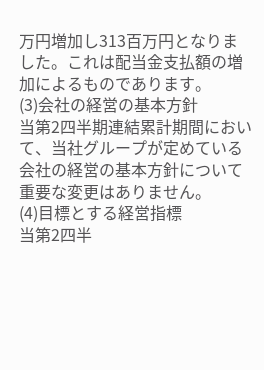万円増加し313百万円となりました。これは配当金支払額の増加によるものであります。
(3)会社の経営の基本方針
当第2四半期連結累計期間において、当社グループが定めている会社の経営の基本方針について重要な変更はありません。
(4)目標とする経営指標
当第2四半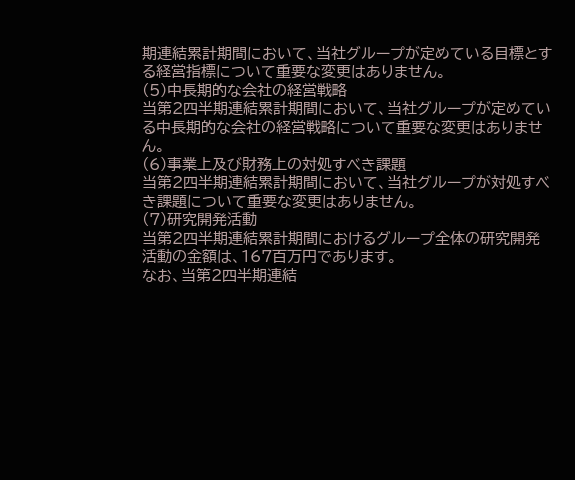期連結累計期間において、当社グループが定めている目標とする経営指標について重要な変更はありません。
(5)中長期的な会社の経営戦略
当第2四半期連結累計期間において、当社グループが定めている中長期的な会社の経営戦略について重要な変更はありません。
(6)事業上及び財務上の対処すべき課題
当第2四半期連結累計期間において、当社グループが対処すべき課題について重要な変更はありません。
(7)研究開発活動
当第2四半期連結累計期間におけるグループ全体の研究開発活動の金額は、167百万円であります。
なお、当第2四半期連結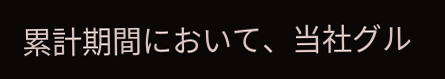累計期間において、当社グル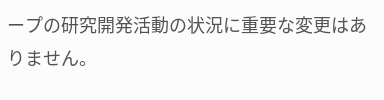ープの研究開発活動の状況に重要な変更はありません。